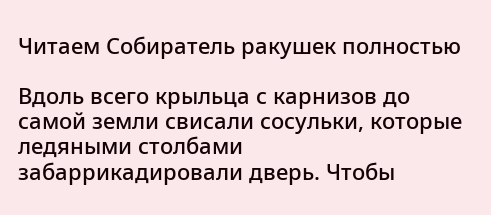Читаем Собиратель ракушек полностью

Вдоль всего крыльца с карнизов до самой земли свисали сосульки, которые ледяными столбами забаррикадировали дверь. Чтобы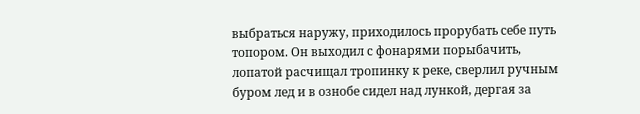выбраться наружу, приходилось прорубать себе путь топором. Он выходил с фонарями порыбачить, лопатой расчищал тропинку к реке, сверлил ручным буром лед и в ознобе сидел над лункой, дергая за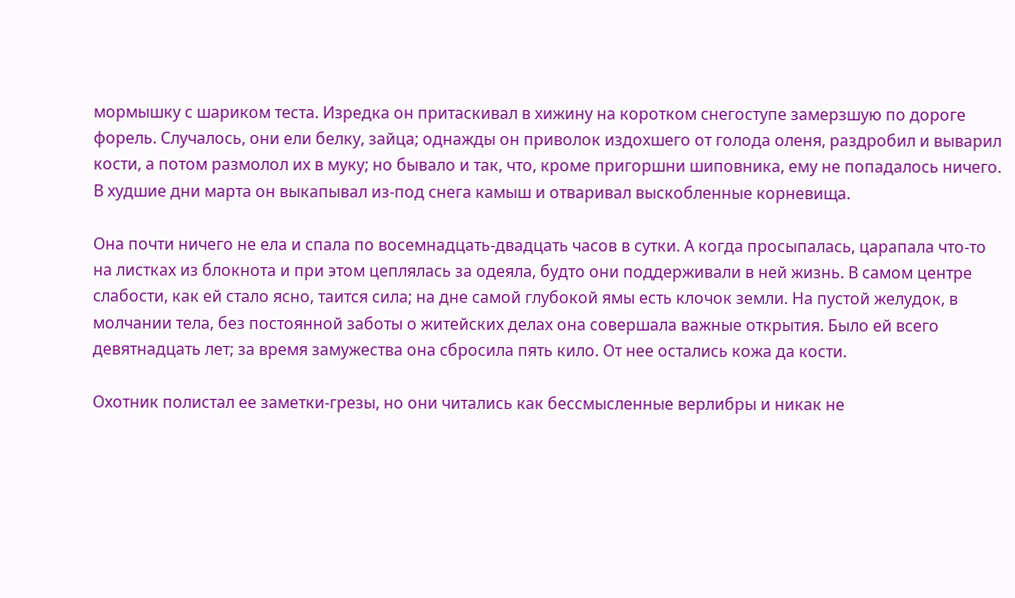мормышку с шариком теста. Изредка он притаскивал в хижину на коротком снегоступе замерзшую по дороге форель. Случалось, они ели белку, зайца; однажды он приволок издохшего от голода оленя, раздробил и выварил кости, а потом размолол их в муку; но бывало и так, что, кроме пригоршни шиповника, ему не попадалось ничего. В худшие дни марта он выкапывал из-под снега камыш и отваривал выскобленные корневища.

Она почти ничего не ела и спала по восемнадцать-двадцать часов в сутки. А когда просыпалась, царапала что-то на листках из блокнота и при этом цеплялась за одеяла, будто они поддерживали в ней жизнь. В самом центре слабости, как ей стало ясно, таится сила; на дне самой глубокой ямы есть клочок земли. На пустой желудок, в молчании тела, без постоянной заботы о житейских делах она совершала важные открытия. Было ей всего девятнадцать лет; за время замужества она сбросила пять кило. От нее остались кожа да кости.

Охотник полистал ее заметки-грезы, но они читались как бессмысленные верлибры и никак не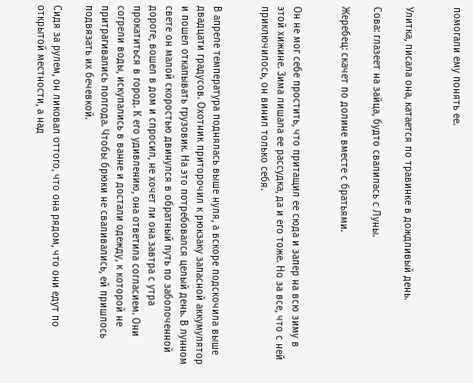помогали ему понять ее.


Улитка, писала она, катается по травинке в дождливый день.

Сова: глазеет на зайца, будто свалилась с Луны.

Жеребец: скачет по долине вместе с братьями.


Он не мог себе простить, что притащил ее сюда и запер на всю зиму в этой хижине. Зима лишала ее рассудка, да и его тоже. Но за все, что с ней приключилось, он винил только себя.


В апреле температура поднялась выше нуля, а вскоре подскочила выше двадцати градусов. Охотник приторочил к рюкзаку запасной аккумулятор и пошел откапывать грузовик. На это потребовался целый день. В лунном свете он малой скоростью двинулся в обратный путь по заболоченной дороге, вошел в дом и спросил, не хочет ли она завтра с утра прокатиться в город. К его удивлению, она ответила согласием. Они согрели воды, искупались в ванне и достали одежду, к которой не притрагивались полгода. Чтобы брюки не сваливались, ей пришлось подвязать их бечевкой.

Сидя за рулем, он ликовал оттого, что она рядом, что они едут по открытой местности, а над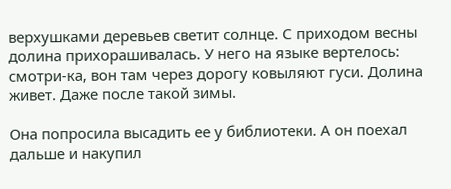верхушками деревьев светит солнце. С приходом весны долина прихорашивалась. У него на языке вертелось: смотри-ка, вон там через дорогу ковыляют гуси. Долина живет. Даже после такой зимы.

Она попросила высадить ее у библиотеки. А он поехал дальше и накупил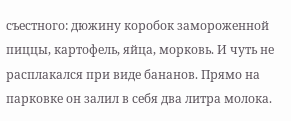съестного: дюжину коробок замороженной пиццы, картофель, яйца, морковь. И чуть не расплакался при виде бананов. Прямо на парковке он залил в себя два литра молока.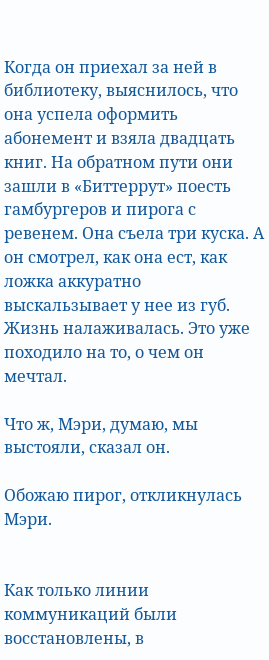Когда он приехал за ней в библиотеку, выяснилось, что она успела оформить абонемент и взяла двадцать книг. На обратном пути они зашли в «Биттеррут» поесть гамбургеров и пирога с ревенем. Она съела три куска. А он смотрел, как она ест, как ложка аккуратно выскальзывает у нее из губ. Жизнь налаживалась. Это уже походило на то, о чем он мечтал.

Что ж, Мэри, думаю, мы выстояли, сказал он.

Обожаю пирог, откликнулась Мэри.


Как только линии коммуникаций были восстановлены, в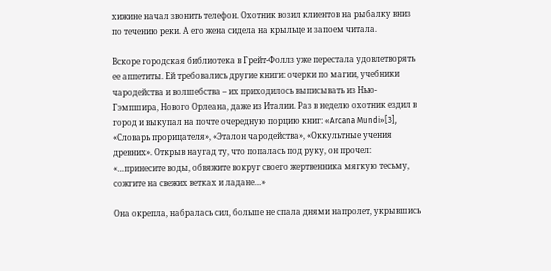хижине начал звонить телефон. Охотник возил клиентов на рыбалку вниз по течению реки. А его жена сидела на крыльце и запоем читала.

Вскоре городская библиотека в Грейт-Фоллз уже перестала удовлетворять ее аппетиты. Ей требовались другие книги: очерки по магии, учебники чародейства и волшебства – их приходилось выписывать из Нью-Гэмпшира, Нового Орлеана, даже из Италии. Раз в неделю охотник ездил в город и выкупал на почте очередную порцию книг: «Arcana Mundi»[3], «Словарь прорицателя», «Эталон чародейства», «Оккультные учения древних». Открыв наугад ту, что попалась под руку, он прочел: «…принесите воды, обвяжите вокруг своего жертвенника мягкую тесьму, сожгите на свежих ветках и ладане…»

Она окрепла, набралась сил, больше не спала днями напролет, укрывшись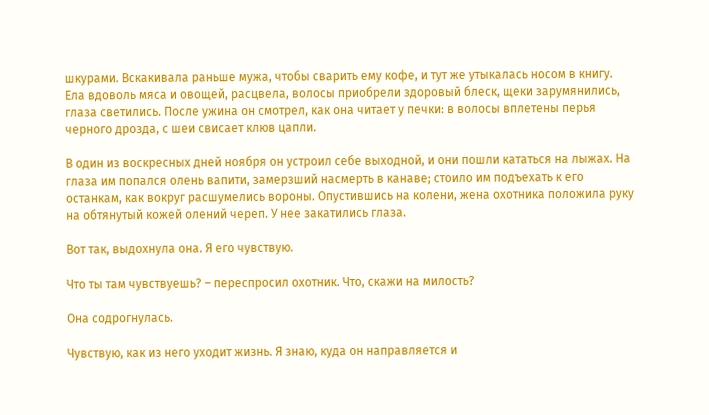шкурами. Вскакивала раньше мужа, чтобы сварить ему кофе, и тут же утыкалась носом в книгу. Ела вдоволь мяса и овощей, расцвела, волосы приобрели здоровый блеск, щеки зарумянились, глаза светились. После ужина он смотрел, как она читает у печки: в волосы вплетены перья черного дрозда, с шеи свисает клюв цапли.

В один из воскресных дней ноября он устроил себе выходной, и они пошли кататься на лыжах. На глаза им попался олень вапити, замерзший насмерть в канаве; стоило им подъехать к его останкам, как вокруг расшумелись вороны. Опустившись на колени, жена охотника положила руку на обтянутый кожей олений череп. У нее закатились глаза.

Вот так, выдохнула она. Я его чувствую.

Что ты там чувствуешь? – переспросил охотник. Что, скажи на милость?

Она содрогнулась.

Чувствую, как из него уходит жизнь. Я знаю, куда он направляется и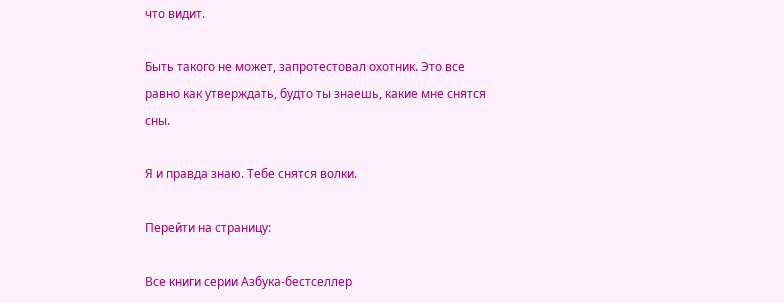что видит.

Быть такого не может, запротестовал охотник. Это все равно как утверждать, будто ты знаешь, какие мне снятся сны.

Я и правда знаю. Тебе снятся волки.

Перейти на страницу:

Все книги серии Азбука-бестселлер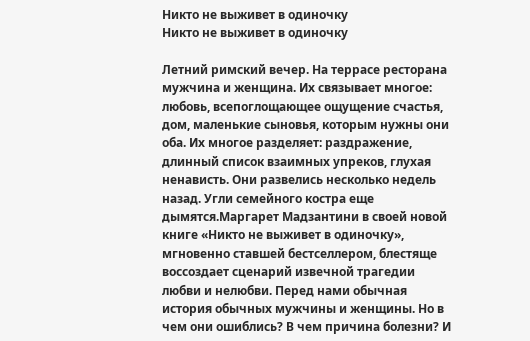Никто не выживет в одиночку
Никто не выживет в одиночку

Летний римский вечер. На террасе ресторана мужчина и женщина. Их связывает многое: любовь, всепоглощающее ощущение счастья, дом, маленькие сыновья, которым нужны они оба. Их многое разделяет: раздражение, длинный список взаимных упреков, глухая ненависть. Они развелись несколько недель назад. Угли семейного костра еще дымятся.Маргарет Мадзантини в своей новой книге «Никто не выживет в одиночку», мгновенно ставшей бестселлером, блестяще воссоздает сценарий извечной трагедии любви и нелюбви. Перед нами обычная история обычных мужчины и женщины. Но в чем они ошиблись? В чем причина болезни? И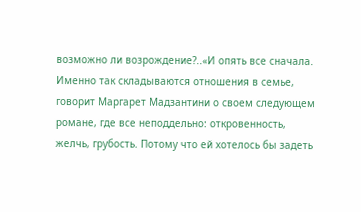возможно ли возрождение?..«И опять все сначала. Именно так складываются отношения в семье, говорит Маргарет Мадзантини о своем следующем романе, где все неподдельно: откровенность, желчь, грубость. Потому что ей хотелось бы задеть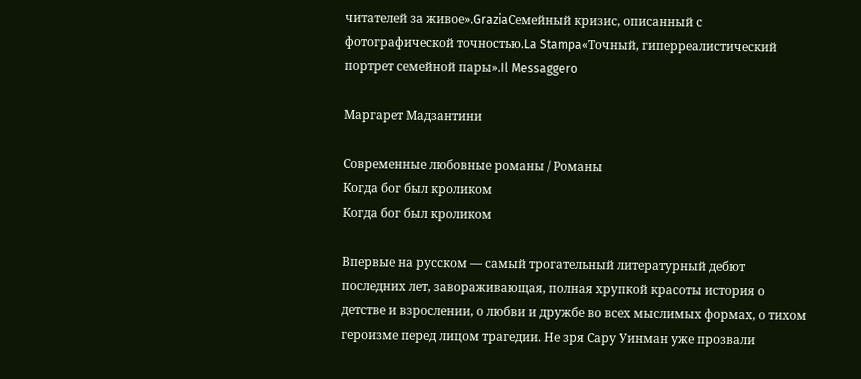читателей за живое».GraziaСемейный кризис, описанный с фотографической точностью.La Stampa«Точный, гиперреалистический портрет семейной пары».Il Messaggero

Маргарет Мадзантини

Современные любовные романы / Романы
Когда бог был кроликом
Когда бог был кроликом

Впервые на русском — самый трогательный литературный дебют последних лет, завораживающая, полная хрупкой красоты история о детстве и взрослении, о любви и дружбе во всех мыслимых формах, о тихом героизме перед лицом трагедии. Не зря Сару Уинман уже прозвали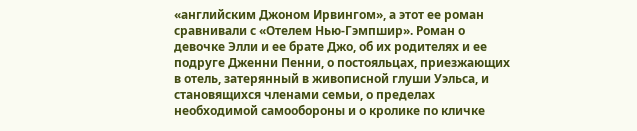«английским Джоном Ирвингом», а этот ее роман сравнивали с «Отелем Нью-Гэмпшир». Роман о девочке Элли и ее брате Джо, об их родителях и ее подруге Дженни Пенни, о постояльцах, приезжающих в отель, затерянный в живописной глуши Уэльса, и становящихся членами семьи, о пределах необходимой самообороны и о кролике по кличке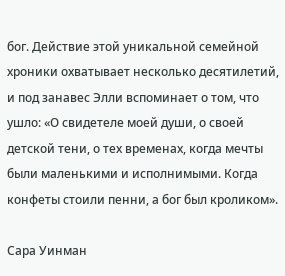бог. Действие этой уникальной семейной хроники охватывает несколько десятилетий, и под занавес Элли вспоминает о том, что ушло: «О свидетеле моей души, о своей детской тени, о тех временах, когда мечты были маленькими и исполнимыми. Когда конфеты стоили пенни, а бог был кроликом».

Сара Уинман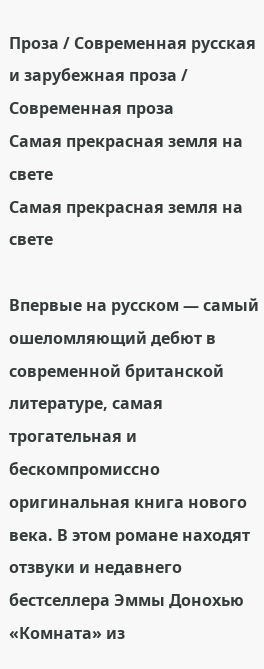Проза / Современная русская и зарубежная проза / Современная проза
Самая прекрасная земля на свете
Самая прекрасная земля на свете

Впервые на русском — самый ошеломляющий дебют в современной британской литературе, самая трогательная и бескомпромиссно оригинальная книга нового века. В этом романе находят отзвуки и недавнего бестселлера Эммы Донохью «Комната» из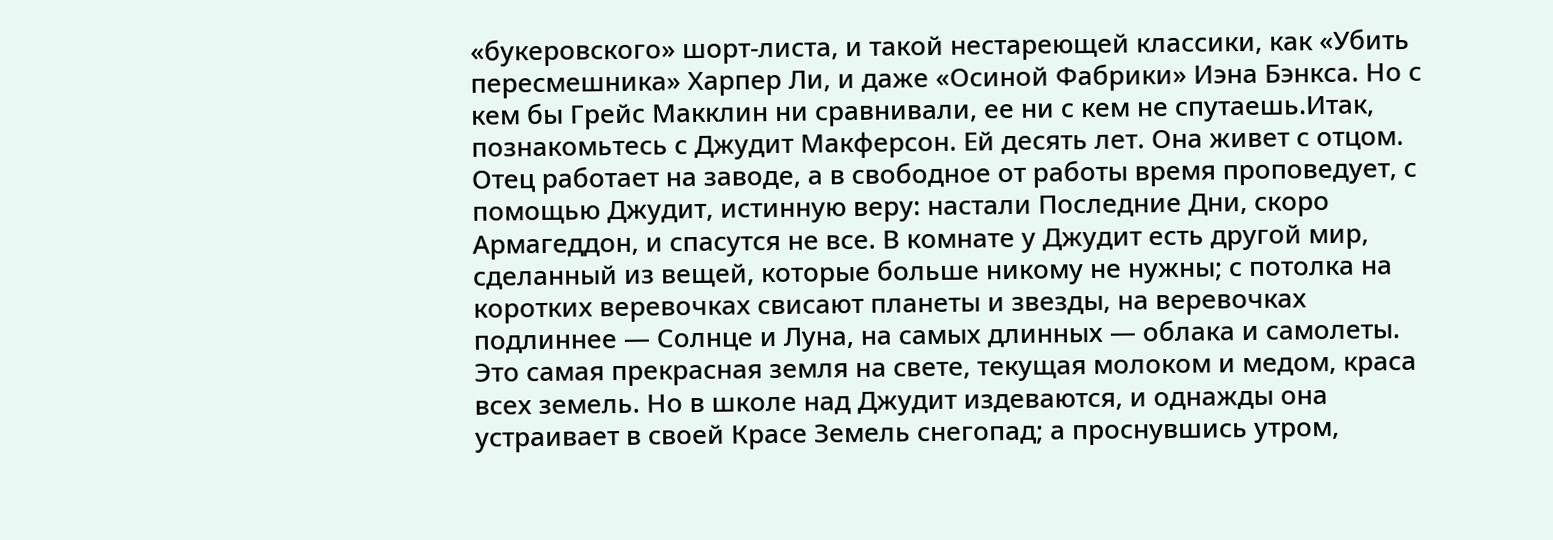«букеровского» шорт-листа, и такой нестареющей классики, как «Убить пересмешника» Харпер Ли, и даже «Осиной Фабрики» Иэна Бэнкса. Но с кем бы Грейс Макклин ни сравнивали, ее ни с кем не спутаешь.Итак, познакомьтесь с Джудит Макферсон. Ей десять лет. Она живет с отцом. Отец работает на заводе, а в свободное от работы время проповедует, с помощью Джудит, истинную веру: настали Последние Дни, скоро Армагеддон, и спасутся не все. В комнате у Джудит есть другой мир, сделанный из вещей, которые больше никому не нужны; с потолка на коротких веревочках свисают планеты и звезды, на веревочках подлиннее — Солнце и Луна, на самых длинных — облака и самолеты. Это самая прекрасная земля на свете, текущая молоком и медом, краса всех земель. Но в школе над Джудит издеваются, и однажды она устраивает в своей Красе Земель снегопад; а проснувшись утром,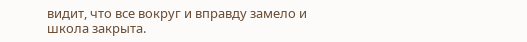видит, что все вокруг и вправду замело и школа закрыта.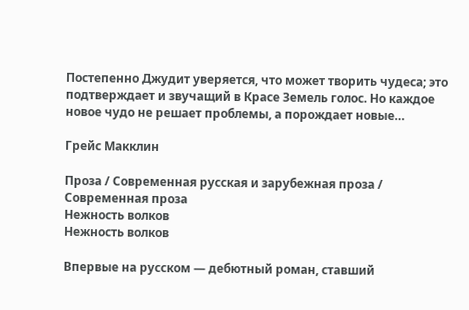Постепенно Джудит уверяется, что может творить чудеса; это подтверждает и звучащий в Красе Земель голос. Но каждое новое чудо не решает проблемы, а порождает новые…

Грейс Макклин

Проза / Современная русская и зарубежная проза / Современная проза
Нежность волков
Нежность волков

Впервые на русском — дебютный роман, ставший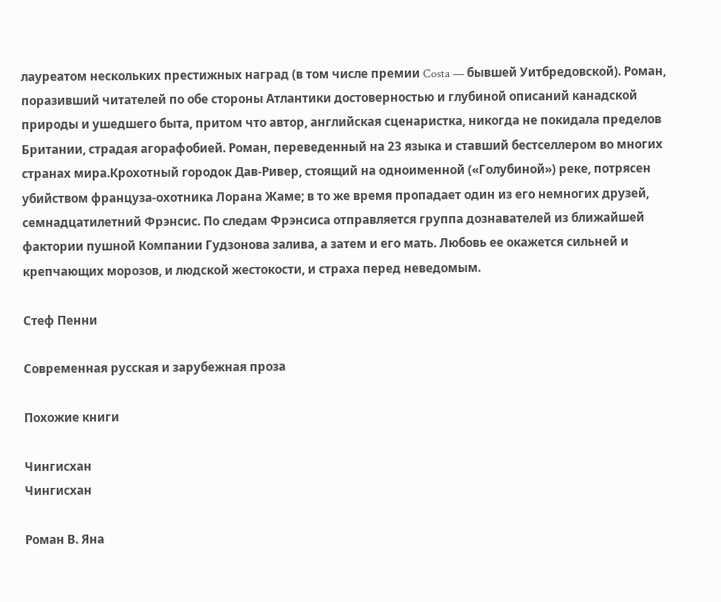лауреатом нескольких престижных наград (в том числе премии Costa — бывшей Уитбредовской). Роман, поразивший читателей по обе стороны Атлантики достоверностью и глубиной описаний канадской природы и ушедшего быта, притом что автор, английская сценаристка, никогда не покидала пределов Британии, страдая агорафобией. Роман, переведенный на 23 языка и ставший бестселлером во многих странах мира.Крохотный городок Дав-Ривер, стоящий на одноименной («Голубиной») реке, потрясен убийством француза-охотника Лорана Жаме; в то же время пропадает один из его немногих друзей, семнадцатилетний Фрэнсис. По следам Фрэнсиса отправляется группа дознавателей из ближайшей фактории пушной Компании Гудзонова залива, а затем и его мать. Любовь ее окажется сильней и крепчающих морозов, и людской жестокости, и страха перед неведомым.

Стеф Пенни

Современная русская и зарубежная проза

Похожие книги

Чингисхан
Чингисхан

Роман В. Яна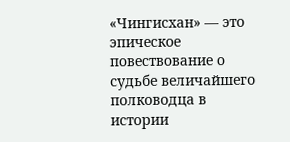«Чингисхан» — это эпическое повествование о судьбе величайшего полководца в истории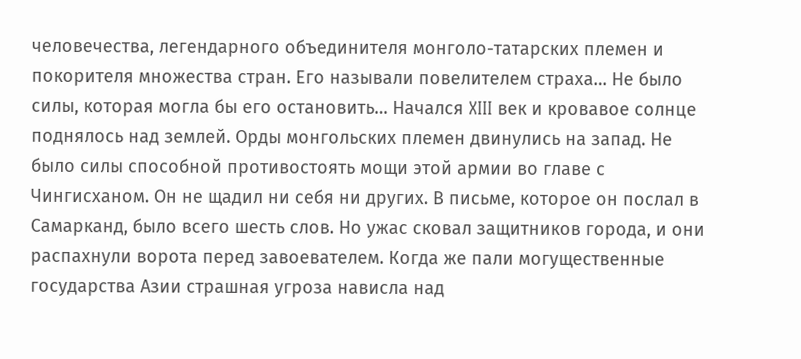человечества, легендарного объединителя монголо-татарских племен и покорителя множества стран. Его называли повелителем страха… Не было силы, которая могла бы его остановить… Начался XIII век и кровавое солнце поднялось над землей. Орды монгольских племен двинулись на запад. Не было силы способной противостоять мощи этой армии во главе с Чингисханом. Он не щадил ни себя ни других. В письме, которое он послал в Самарканд, было всего шесть слов. Но ужас сковал защитников города, и они распахнули ворота перед завоевателем. Когда же пали могущественные государства Азии страшная угроза нависла над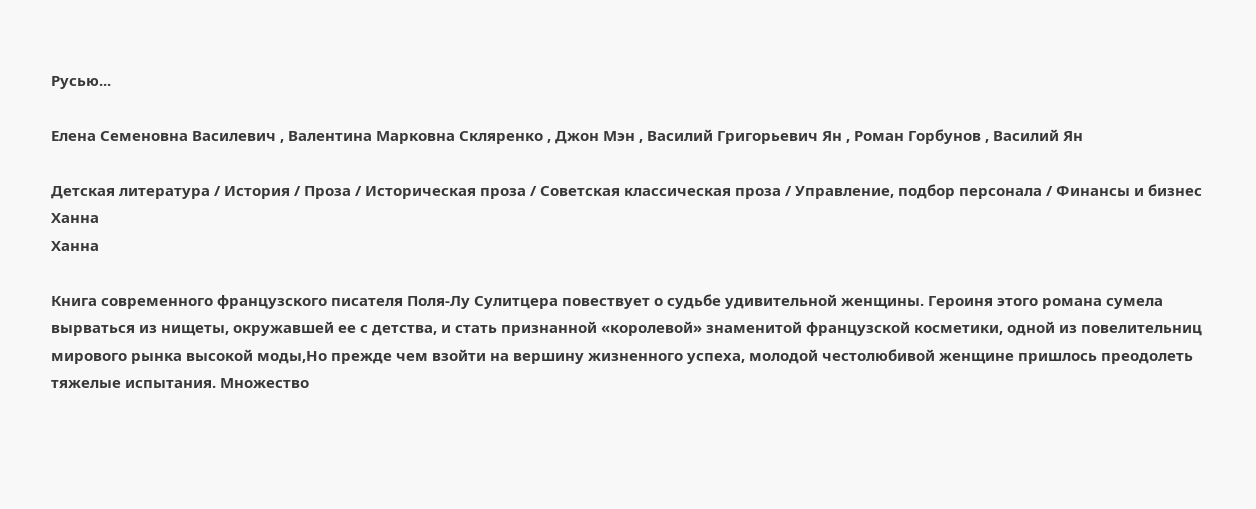Русью...

Елена Семеновна Василевич , Валентина Марковна Скляренко , Джон Мэн , Василий Григорьевич Ян , Роман Горбунов , Василий Ян

Детская литература / История / Проза / Историческая проза / Советская классическая проза / Управление, подбор персонала / Финансы и бизнес
Ханна
Ханна

Книга современного французского писателя Поля-Лу Сулитцера повествует о судьбе удивительной женщины. Героиня этого романа сумела вырваться из нищеты, окружавшей ее с детства, и стать признанной «королевой» знаменитой французской косметики, одной из повелительниц мирового рынка высокой моды,Но прежде чем взойти на вершину жизненного успеха, молодой честолюбивой женщине пришлось преодолеть тяжелые испытания. Множество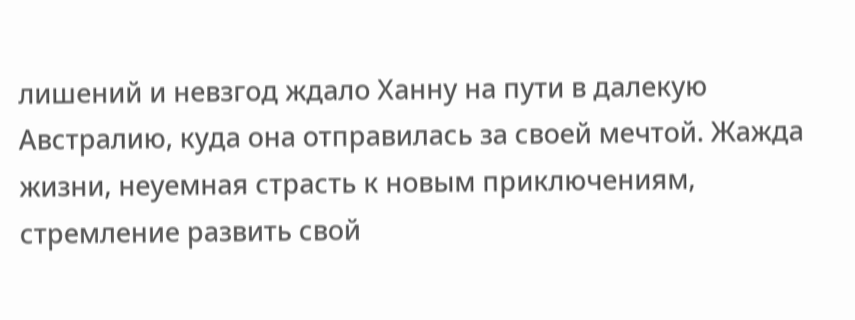лишений и невзгод ждало Ханну на пути в далекую Австралию, куда она отправилась за своей мечтой. Жажда жизни, неуемная страсть к новым приключениям, стремление развить свой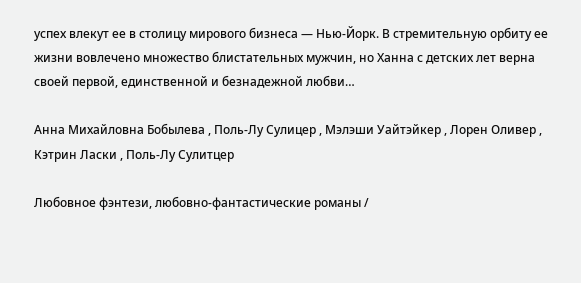успех влекут ее в столицу мирового бизнеса — Нью-Йорк. В стремительную орбиту ее жизни вовлечено множество блистательных мужчин, но Ханна с детских лет верна своей первой, единственной и безнадежной любви…

Анна Михайловна Бобылева , Поль-Лу Сулицер , Мэлэши Уайтэйкер , Лорен Оливер , Кэтрин Ласки , Поль-Лу Сулитцер

Любовное фэнтези, любовно-фантастические романы /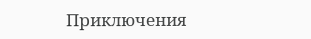Приключения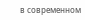в современном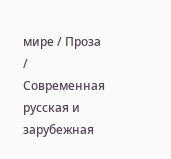мире / Проза / Современная русская и зарубежная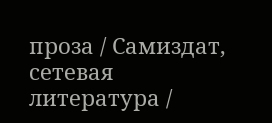проза / Самиздат, сетевая литература /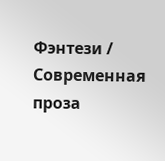Фэнтези / Современная проза